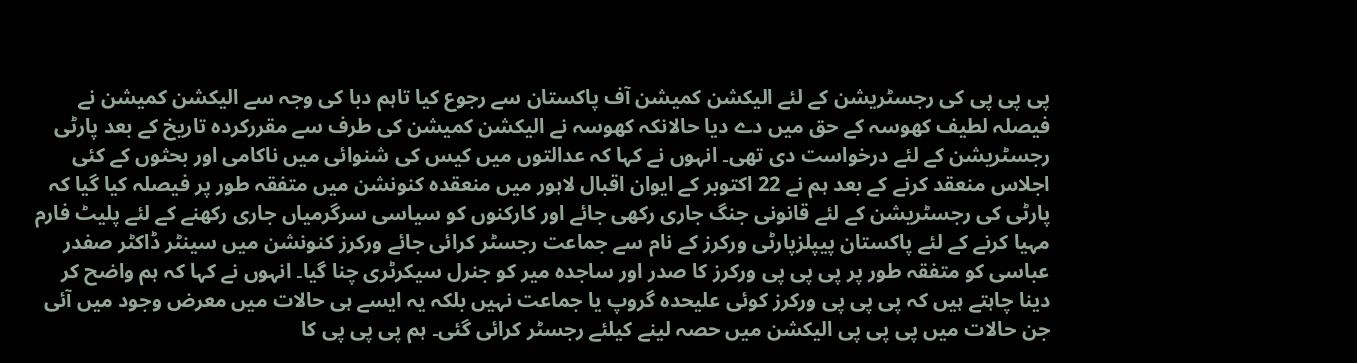پی پی پی کی رجسٹریشن کے لئے الیکشن کمیشن آف پاکستان سے رجوع کیا تاہم دبا کی وجہ سے الیکشن کمیشن نے فیصلہ لطیف کھوسہ کے حق میں دے دیا حالانکہ کھوسہ نے الیکشن کمیشن کی طرف سے مقررکردہ تاریخ کے بعد پارٹی رجسٹریشن کے لئے درخواست دی تھی۔ انہوں نے کہا کہ عدالتوں میں کیس کی شنوائی میں ناکامی اور بحثوں کے کئی اجلاس منعقد کرنے کے بعد ہم نے 22 اکتوبر کے ایوان اقبال لاہور میں منعقدہ کنونشن میں متفقہ طور پر فیصلہ کیا گیا کہ پارٹی کی رجسٹریشن کے لئے قانونی جنگ جاری رکھی جائے اور کارکنوں کو سیاسی سرگرمیاں جاری رکھنے کے لئے پلیٹ فارم مہیا کرنے کے لئے پاکستان پیپلزپارٹی ورکرز کے نام سے جماعت رجسٹر کرائی جائے ورکرز کنونشن میں سینٹر ڈاکٹر صفدر عباسی کو متفقہ طور پر پی پی پی ورکرز کا صدر اور ساجدہ میر کو جنرل سیکرٹری چنا گیا۔ انہوں نے کہا کہ ہم واضح کر دینا چاہتے ہیں کہ پی پی پی ورکرز کوئی علیحدہ گروپ یا جماعت نہیں بلکہ یہ ایسے ہی حالات میں معرض وجود میں آئی جن حالات میں پی پی پی الیکشن میں حصہ لینے کیلئے رجسٹر کرائی گئی۔ ہم پی پی پی کا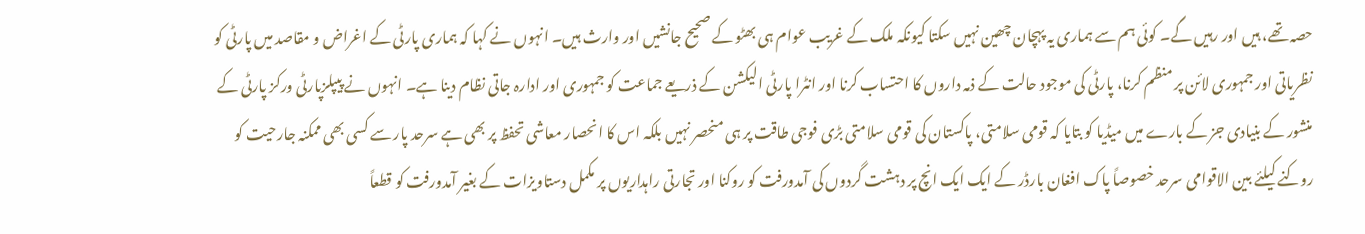حصہ تھے، ہیں اور رہیں گے۔ کوئی ہم سے ہماری یہ پہچان چھین نہیں سکتا کیونکہ ملک کے غریب عوام ہی بھٹو کے صحیح جانشیں اور وارث ہیں۔ انہوں نے کہا کہ ہماری پارٹی کے اغراض و مقاصد میں پارٹی کو نظریاتی اور جمہوری لائن پر منظم کرنا، پارٹی کی موجود حالت کے ذمہ داروں کا احتساب کرنا اور انٹرا پارٹی الیکشن کے ذریعے جماعت کو جمہوری اور ادارہ جاتی نظام دینا ہے۔ انہوں نے پیپلزپارٹی ورکز پارٹی کے منشور کے بنیادی جز کے بارے میں میڈیا کو بتایا کہ قومی سلامتی، پاکستان کی قومی سلامتی بڑی فوجی طاقت پر ہی منحصر نہیں بلکہ اس کا انحصار معاشی تحفظ پر بھی ہے سرحد پار سے کسی بھی ممکنہ جارحیت کو روکنے کیلئے بین الاقوامی سرحد خصوصاً پاک افغان بارڈر کے ایک ایک انچ پر دہشت گردوں کی آمدورفت کو روکنا اور تجارتی راہداریوں پر مکمل دستاویزات کے بغیر آمدورفت کو قطعاً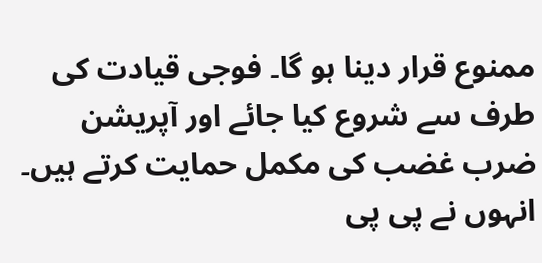ممنوع قرار دینا ہو گا۔ فوجی قیادت کی طرف سے شروع کیا جائے اور آپریشن ضرب غضب کی مکمل حمایت کرتے ہیں۔ انہوں نے پی پی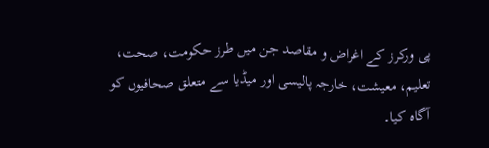پی ورکرز کے اغراض و مقاصد جن میں طرز حکومت، صحت، تعلیم، معیشت، خارجہ پالیسی اور میڈیا سے متعلق صحافیوں کو آگاہ کیا۔